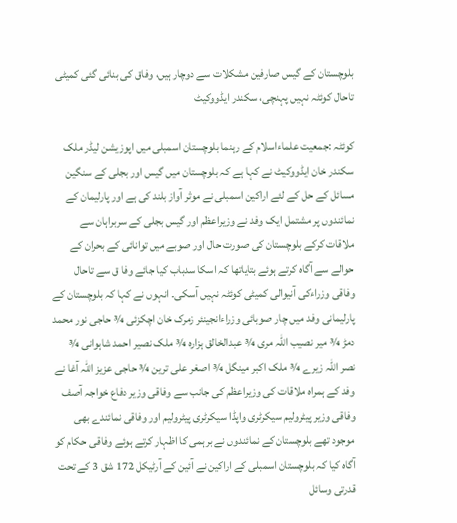بلوچستان کے گیس صارفین مشکلات سے دوچار ہیں، وفاق کی بنائی گئی کمیٹی تاحال کوئٹہ نہیں پہنچی، سکندر ایڈووکیٹ

کوئٹہ :جمعیت علماءاسلام کے رہنما بلوچستان اسمبلی میں اپوزیشن لیڈر ملک سکندر خان ایڈووکیٹ نے کہا ہے کہ بلوچستان میں گیس اور بجلی کے سنگین مسائل کے حل کے لئے اراکین اسمبلی نے موثر آواز بلند کی ہے اور پارلیمان کے نمائندوں پر مشتمل ایک وفد نے وزیراعظم اور گیس بجلی کے سربراہان سے ملاقات کرکے بلوچستان کی صورت حال اور صوبے میں توانائی کے بحران کے حوالے سے آگاہ کرتے ہوئے بتایاتھا کہ اسکا سدباب کیا جائے وفا ق سے تاحال وفاقی وزراءکی آنیوالی کمیٹی کوئٹہ نہیں آسکی۔ انہوں نے کہا کہ بلوچستان کے پارلیمانی وفد میں چار صوبائی وزراءانجینئر زمرک خان اچکزئی ¾ حاجی نور محمد دمڑ ¾ میر نصیب اللہ مری ¾ عبدالخالق ہزارہ ¾ ملک نصیر احمد شاہوانی ¾ نصر اللہ زیرے ¾ ملک اکبر مینگل ¾ اصغر علی ترین ¾ حاجی عزیز اللہ آغا نے وفد کے ہمراہ ملاقات کی وزیراعظم کی جانب سے وفاقی وزیر دفاع خواجہ آصف وفاقی وزیر پیٹرولیم سیکرٹری واپڈا سیکرٹری پیٹرولیم اور وفاقی نمائندے بھی موجود تھے بلوچستان کے نمائندوں نے برہمی کا اظہار کرتے ہوئے وفاقی حکام کو آگاہ کیا کہ بلوچستان اسمبلی کے اراکین نے آئین کے آرٹیکل 172 شق 3 کے تحت قدرتی وسائل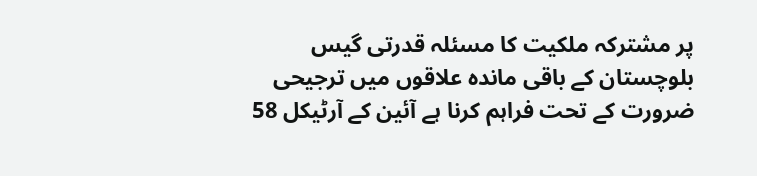پر مشترکہ ملکیت کا مسئلہ قدرتی گیس بلوچستان کے باقی ماندہ علاقوں میں ترجیحی ضرورت کے تحت فراہم کرنا ہے آئین کے آرٹیکل 58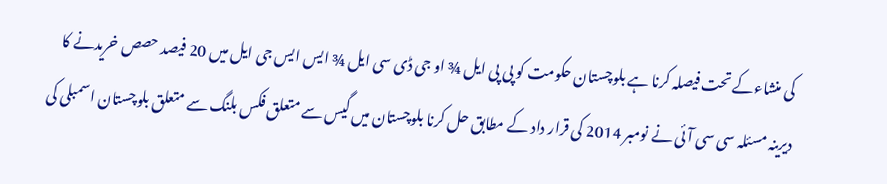کی منشاءکے تحت فیصلہ کرنا ہے بلوچستان حکومت کو پی پی ایل ¾ او جی ڈی سی ایل ¾ ایس ایس جی ایل میں 20 فیصد حصص خریدنے کا دیرینہ مسئلہ سی سی آئی نے نومبر 2014 کی قرار داد کے مطابق حل کرنا بلوچستان میں گیس سے متعلق فکس بلنگ سے متعلق بلوچستان اسمبلی کی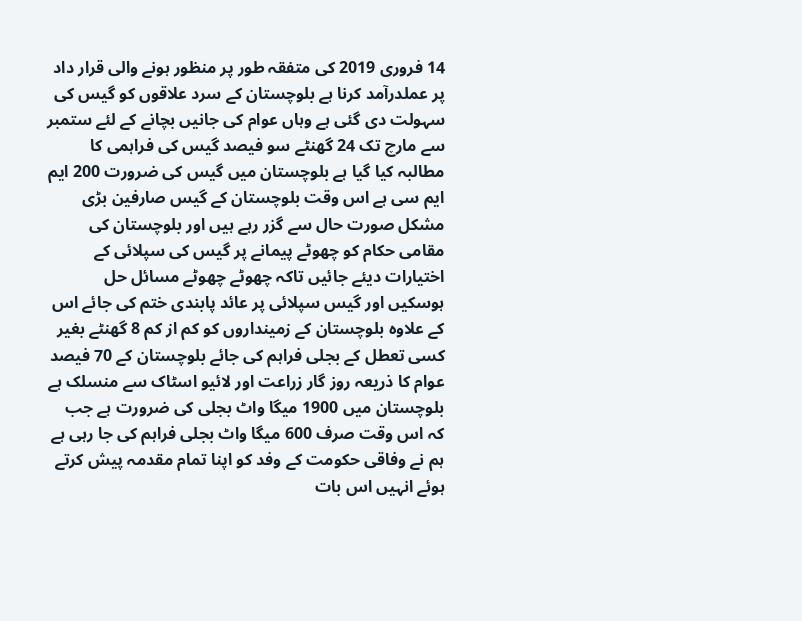14 فروری 2019 کی متفقہ طور پر منظور ہونے والی قرار داد پر عملدرآمد کرنا ہے بلوچستان کے سرد علاقوں کو گیس کی سہولت دی گئی ہے وہاں عوام کی جانیں بچانے کے لئے ستمبر سے مارچ تک 24 گھنٹے سو فیصد گیس کی فراہمی کا مطالبہ کیا گیا ہے بلوچستان میں گیس کی ضرورت 200 ایم ایم سی ہے اس وقت بلوچستان کے گیس صارفین بڑی مشکل صورت حال سے گزر رہے ہیں اور بلوچستان کی مقامی حکام کو چھوٹے پیمانے پر گیس کی سپلائی کے اختیارات دیئے جائیں تاکہ چھوٹے چھوٹے مسائل حل ہوسکیں اور گیس سپلائی پر عائد پابندی ختم کی جائے اس کے علاوہ بلوچستان کے زمینداروں کو کم از کم 8 گھنٹے بغیر کسی تعطل کے بجلی فراہم کی جائے بلوچستان کے 70 فیصد عوام کا ذریعہ روز گار زراعت اور لائیو اسٹاک سے منسلک ہے بلوچستان میں 1900 میگا واٹ بجلی کی ضرورت ہے جب کہ اس وقت صرف 600 میگا واٹ بجلی فراہم کی جا رہی ہے ہم نے وفاقی حکومت کے وفد کو اپنا تمام مقدمہ پیش کرتے ہوئے انہیں اس بات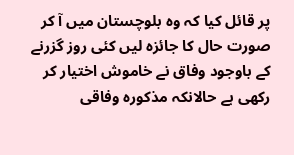پر قائل کیا کہ وہ بلوچستان میں آ کر صورت حال کا جائزہ لیں کئی روز گزرنے کے باوجود وفاق نے خاموش اختیار کر رکھی ہے حالانکہ مذکورہ وفاقی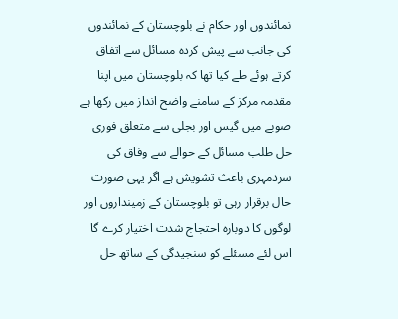نمائندوں اور حکام نے بلوچستان کے نمائندوں کی جانب سے پیش کردہ مسائل سے اتفاق کرتے ہوئے طے کیا تھا کہ بلوچستان میں اپنا مقدمہ مرکز کے سامنے واضح انداز میں رکھا ہے صوبے میں گیس اور بجلی سے متعلق فوری حل طلب مسائل کے حوالے سے وفاق کی سردمہری باعث تشویش ہے اگر یہی صورت حال برقرار رہی تو بلوچستان کے زمینداروں اور لوگوں کا دوبارہ احتجاج شدت اختیار کرے گا اس لئے مسئلے کو سنجیدگی کے ساتھ حل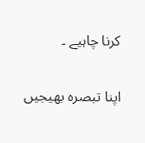کرنا چاہیے ۔

اپنا تبصرہ بھیجیں